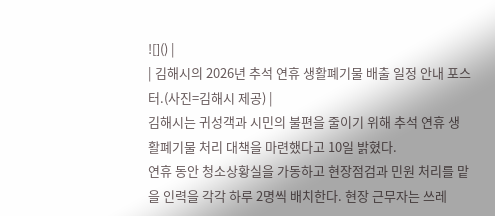![]() |
| 김해시의 2026년 추석 연휴 생활폐기물 배출 일정 안내 포스터.(사진=김해시 제공) |
김해시는 귀성객과 시민의 불편을 줄이기 위해 추석 연휴 생활폐기물 처리 대책을 마련했다고 10일 밝혔다.
연휴 동안 청소상황실을 가동하고 현장점검과 민원 처리를 맡을 인력을 각각 하루 2명씩 배치한다. 현장 근무자는 쓰레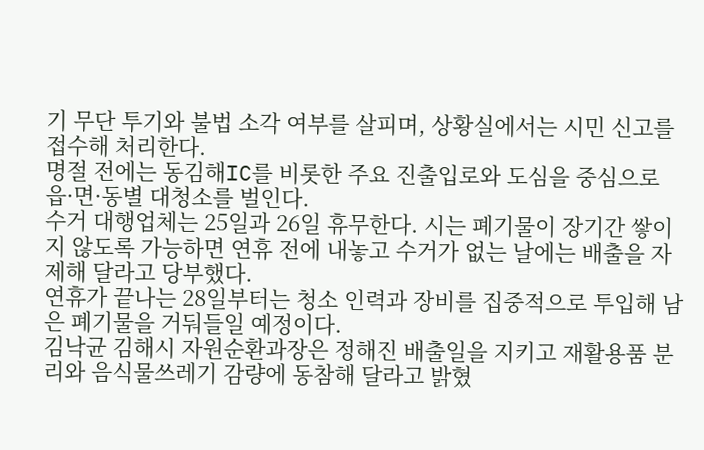기 무단 투기와 불법 소각 여부를 살피며, 상황실에서는 시민 신고를 접수해 처리한다.
명절 전에는 동김해IC를 비롯한 주요 진출입로와 도심을 중심으로 읍·면·동별 대청소를 벌인다.
수거 대행업체는 25일과 26일 휴무한다. 시는 폐기물이 장기간 쌓이지 않도록 가능하면 연휴 전에 내놓고 수거가 없는 날에는 배출을 자제해 달라고 당부했다.
연휴가 끝나는 28일부터는 청소 인력과 장비를 집중적으로 투입해 남은 폐기물을 거둬들일 예정이다.
김낙균 김해시 자원순환과장은 정해진 배출일을 지키고 재활용품 분리와 음식물쓰레기 감량에 동참해 달라고 밝혔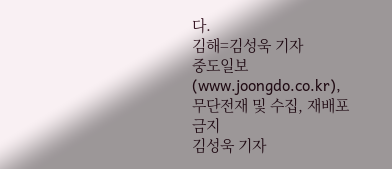다.
김해=김성욱 기자
중도일보(www.joongdo.co.kr), 무단전재 및 수집, 재배포 금지
김성욱 기자